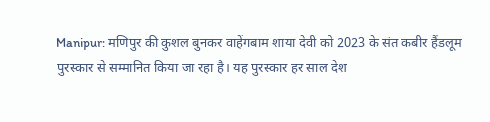Manipur: मणिपुर की कुशल बुनकर वाहेंगबाम शाया देवी को 2023 के संत कबीर हैंडलूम पुरस्कार से सम्मानित किया जा रहा है। यह पुरस्कार हर साल देश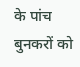के पांच बुनकरों को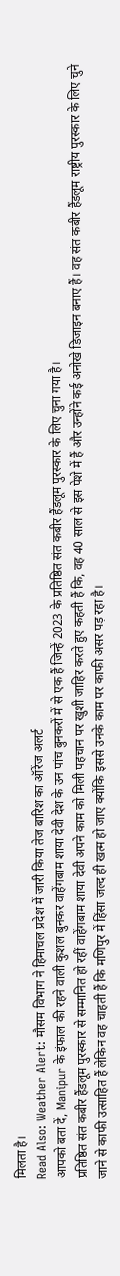मिलता है।
Read Also: Weather Alert: मौसम विभाग ने हिमाचल प्रदेश में जारी किया तेज बारिश का ऑरेंज अलर्ट
आपको बता दें, Manipur के इंफाल की रहने वाली कुशल बुनकर वाहेंगबाम शाया देवी देश के उन पांच बुनकरों में से एक हैं जिन्हें 2023 के प्रतिष्ठित संत कबीर हैंडलूम पुरस्कार के लिए चुना गया है।
प्रतिष्ठित संत कबीर हैंडलूम पुरस्कार से सम्मानित हो रहीं वाहेंगबाम शाया देवी अपने काम को मिली पहचान पर खुशी जाहिर करते हुए कहती हैं कि, वह 40 साल से इस पेशे में हैं और उन्होंने कई अनोखे डिजाइन बनाए हैं। वह संत कबीर हैंडलूम राष्ट्रीय पुरस्कार के लिए चुने जाने से काफी उत्साहित हैं लेकिन वह चाहती हैं कि मणिपुर में हिंसा जल्द ही खत्म हो जाए क्योंकि इससे उनके काम पर काफी असर पड़ रहा है।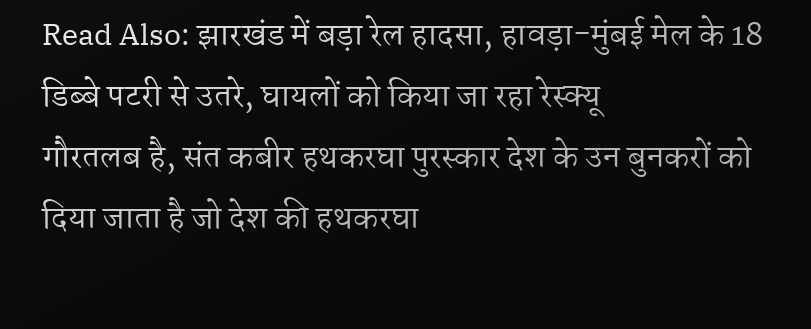Read Also: झारखंड में बड़ा रेल हादसा, हावड़ा-मुंबई मेल के 18 डिब्बे पटरी से उतरे, घायलों को किया जा रहा रेस्क्यू
गौरतलब है, संत कबीर हथकरघा पुरस्कार देश के उन बुनकरों को दिया जाता है जो देश की हथकरघा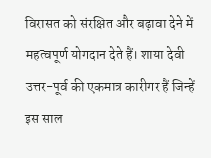विरासत को संरक्षित और बढ़ावा देने में महत्वपूर्ण योगदान देते हैं। शाया देवी उत्तर-पूर्व की एकमात्र कारीगर हैं जिन्हें इस साल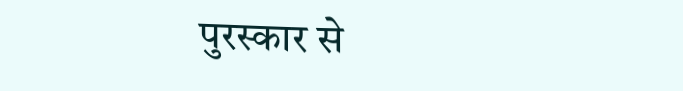पुरस्कार से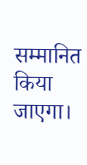सम्मानित किया जाएगा।